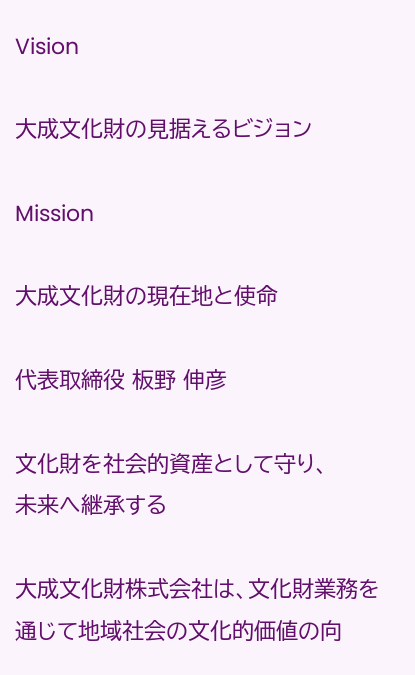Vision

大成文化財の見据えるビジョン

Mission

大成文化財の現在地と使命

代表取締役 板野 伸彦

文化財を社会的資産として守り、
未来へ継承する

大成文化財株式会社は、文化財業務を通じて地域社会の文化的価値の向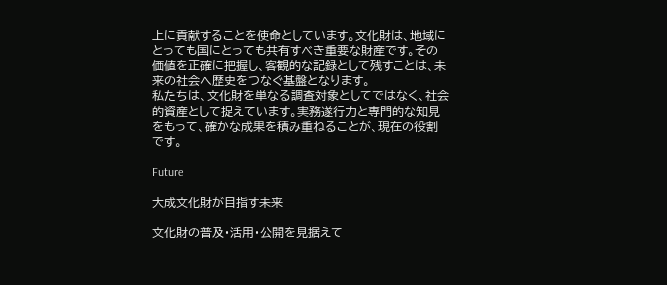上に貢献することを使命としています。文化財は、地域にとっても国にとっても共有すべき重要な財産です。その価値を正確に把握し、客観的な記録として残すことは、未来の社会へ歴史をつなぐ基盤となります。
私たちは、文化財を単なる調査対象としてではなく、社会的資産として捉えています。実務遂行力と専門的な知見をもって、確かな成果を積み重ねることが、現在の役割です。

Future

大成文化財が目指す未来

文化財の普及・活用・公開を見据えて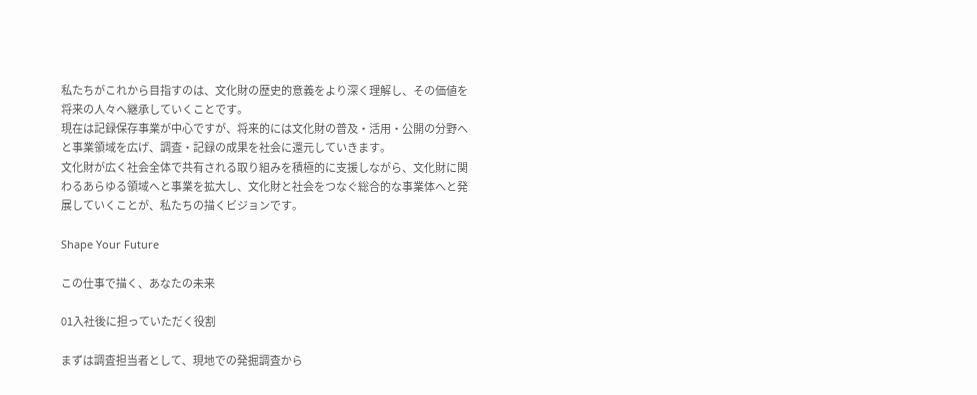私たちがこれから目指すのは、文化財の歴史的意義をより深く理解し、その価値を将来の人々へ継承していくことです。
現在は記録保存事業が中心ですが、将来的には文化財の普及・活用・公開の分野へと事業領域を広げ、調査・記録の成果を社会に還元していきます。
文化財が広く社会全体で共有される取り組みを積極的に支援しながら、文化財に関わるあらゆる領域へと事業を拡大し、文化財と社会をつなぐ総合的な事業体へと発展していくことが、私たちの描くビジョンです。

Shape Your Future

この仕事で描く、あなたの未来

01入社後に担っていただく役割

まずは調査担当者として、現地での発掘調査から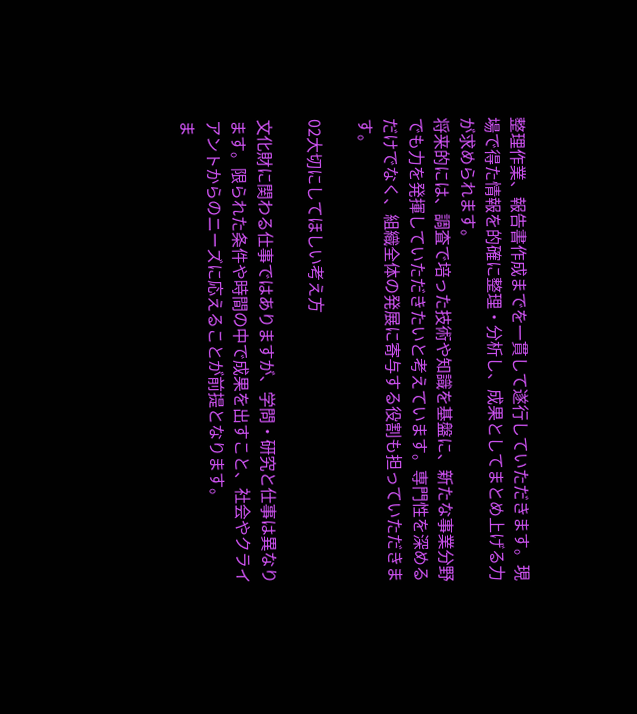整理作業、報告書作成までを一貫して遂行していただきます。現場で得た情報を的確に整理・分析し、成果としてまとめ上げる力が求められます。
将来的には、調査で培った技術や知識を基盤に、新たな事業分野でも力を発揮していただきたいと考えています。専門性を深めるだけでなく、組織全体の発展に寄与する役割も担っていただきます。

02大切にしてほしい考え方

文化財に関わる仕事ではありますが、学問・研究と仕事は異なります。限られた条件や時間の中で成果を出すこと、社会やクライアントからのニーズに応えることが前提となります。
ま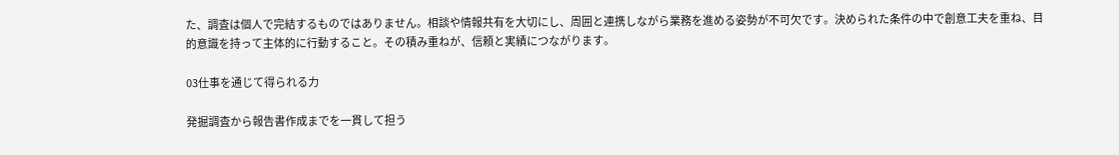た、調査は個人で完結するものではありません。相談や情報共有を大切にし、周囲と連携しながら業務を進める姿勢が不可欠です。決められた条件の中で創意工夫を重ね、目的意識を持って主体的に行動すること。その積み重ねが、信頼と実績につながります。

03仕事を通じて得られる力

発掘調査から報告書作成までを一貫して担う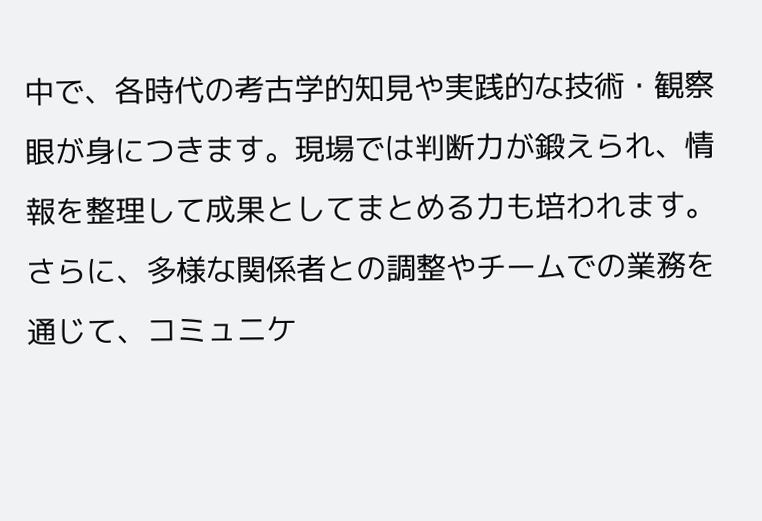中で、各時代の考古学的知見や実践的な技術・観察眼が身につきます。現場では判断力が鍛えられ、情報を整理して成果としてまとめる力も培われます。
さらに、多様な関係者との調整やチームでの業務を通じて、コミュニケ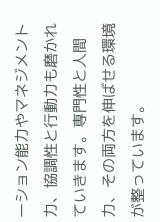ーション能力やマネジメント力、協調性と行動力も磨かれていきます。専門性と人間力、その両方を伸ばせる環境が整っています。